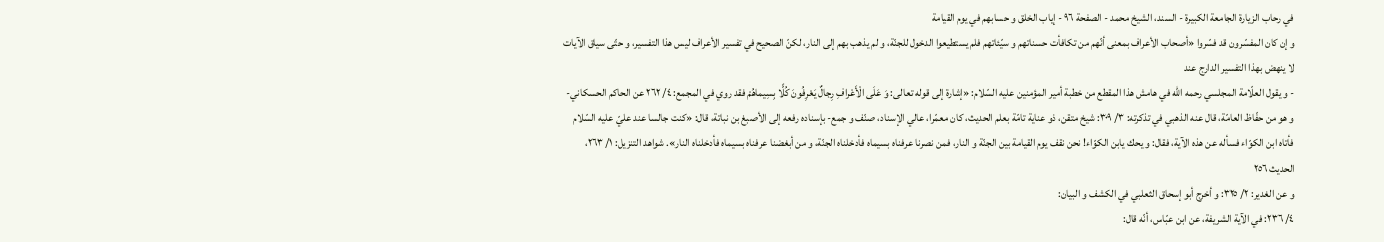في رحاب الزيارة الجامعة الكبيرة - السند، الشيخ محمد - الصفحة ٩٦ - إياب الخلق و حسابهم في يوم القيامة
و إن كان المفسّرون قد فسّروا «أصحاب الأعراف بمعنى أنّهم من تكافأت حسناتهم و سيّئاتهم فلم يستطيعوا الدخول للجنّة، و لم يذهب بهم إلى النار، لكنّ الصحيح في تفسير الأعراف ليس هذا التفسير، و حتّى سياق الآيات لا ينهض بهذا التفسير الدارج عند
- و يقول العلّامة المجلسي رحمه اللّه في هامش هذا المقطع من خطبة أمير المؤمنين عليه السّلام: «إشارة إلى قوله تعالى: وَ عَلَى الْأَعْرافِ رِجالٌ يَعْرِفُونَ كُلًّا بِسِيماهُمْ فقد روي في المجمع: ٤/ ٢٦٢ عن الحاكم الحسكاني- و هو من حفّاظ العامّة، قال عنه الذهبي في تذكرته: ٣/ ٣٠٩: شيخ متقن، ذو عناية تامّة بعلم الحديث، كان معمّرا، عالي الإسناد، صنّف و جمع- بإسناده رفعه إلى الأصبغ بن نباتة، قال: «كنت جالسا عند عليّ عليه السّلام فأتاه ابن الكوّاء فسأله عن هذه الآية، فقال: و يحك يابن الكوّاء! نحن نقف يوم القيامة بين الجنّة و النار، فمن نصرنا عرفناه بسيماه فأدخلناه الجنّة، و من أبغضنا عرفناه بسيماه فأدخلناه النار». شواهد التنزيل: ١/ ٢٦٣، الحديث ٢٥٦
و عن الغدير: ٢/ ٣٢٥: و أخرج أبو إسحاق الثعلبي في الكشف و البيان:
٤/ ٢٣٦: في الآية الشريفة، عن ابن عبّاس، أنّه قال: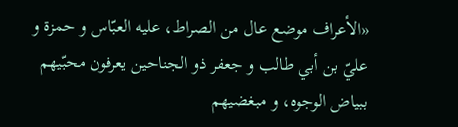«الأعراف موضع عال من الصراط، عليه العبّاس و حمزة و عليّ بن أبي طالب و جعفر ذو الجناحين يعرفون محبّيهم ببياض الوجوه، و مبغضيهم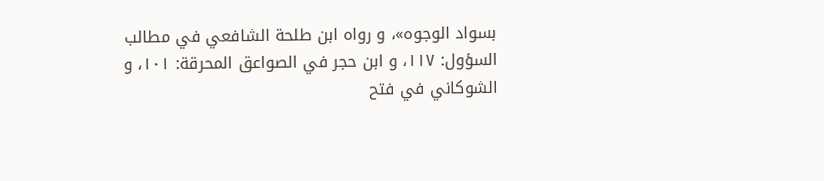بسواد الوجوه»، و رواه ابن طلحة الشافعي في مطالب السؤول: ١١٧، و ابن حجر في الصواعق المحرقة: ١٠١، و الشوكاني في فتح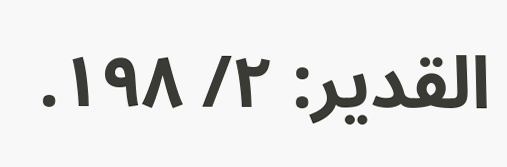القدير: ٢/ ١٩٨.